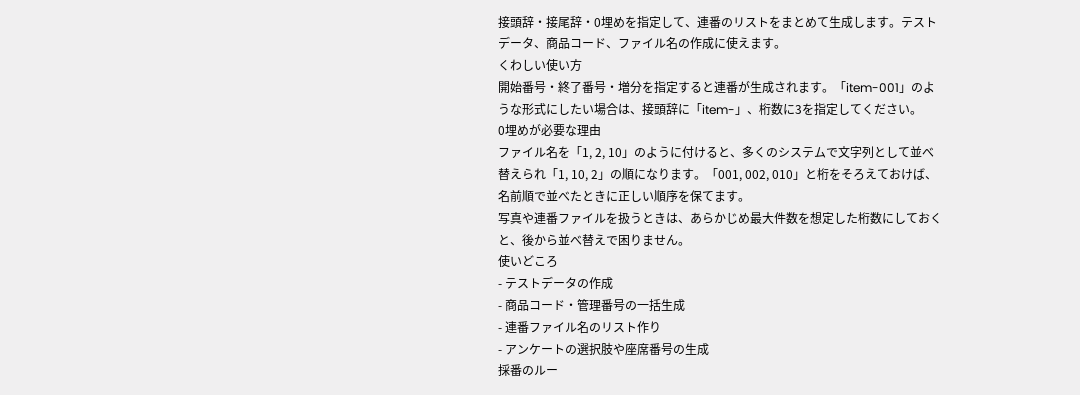接頭辞・接尾辞・0埋めを指定して、連番のリストをまとめて生成します。テストデータ、商品コード、ファイル名の作成に使えます。
くわしい使い方
開始番号・終了番号・増分を指定すると連番が生成されます。「item-001」のような形式にしたい場合は、接頭辞に「item-」、桁数に3を指定してください。
0埋めが必要な理由
ファイル名を「1, 2, 10」のように付けると、多くのシステムで文字列として並べ替えられ「1, 10, 2」の順になります。「001, 002, 010」と桁をそろえておけば、名前順で並べたときに正しい順序を保てます。
写真や連番ファイルを扱うときは、あらかじめ最大件数を想定した桁数にしておくと、後から並べ替えで困りません。
使いどころ
- テストデータの作成
- 商品コード・管理番号の一括生成
- 連番ファイル名のリスト作り
- アンケートの選択肢や座席番号の生成
採番のルー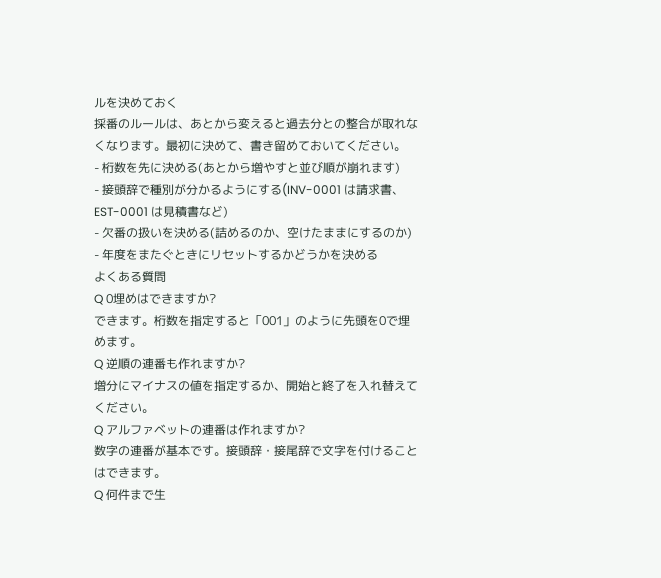ルを決めておく
採番のルールは、あとから変えると過去分との整合が取れなくなります。最初に決めて、書き留めておいてください。
- 桁数を先に決める(あとから増やすと並び順が崩れます)
- 接頭辞で種別が分かるようにする(INV-0001 は請求書、EST-0001 は見積書など)
- 欠番の扱いを決める(詰めるのか、空けたままにするのか)
- 年度をまたぐときにリセットするかどうかを決める
よくある質問
Q 0埋めはできますか?
できます。桁数を指定すると「001」のように先頭を0で埋めます。
Q 逆順の連番も作れますか?
増分にマイナスの値を指定するか、開始と終了を入れ替えてください。
Q アルファベットの連番は作れますか?
数字の連番が基本です。接頭辞・接尾辞で文字を付けることはできます。
Q 何件まで生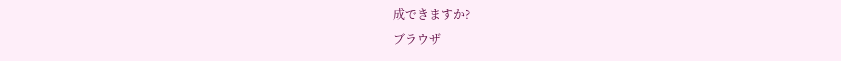成できますか?
ブラウザ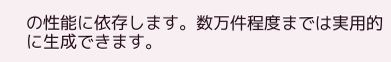の性能に依存します。数万件程度までは実用的に生成できます。